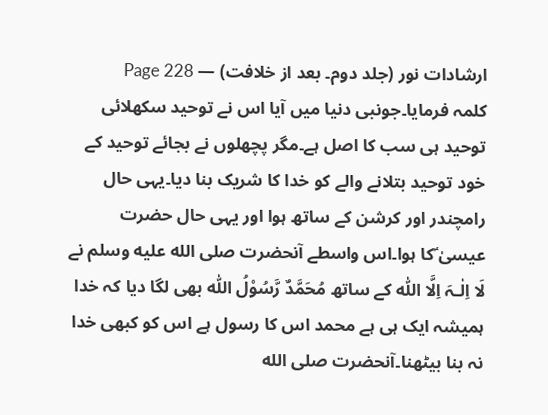ارشادات نور (جلد دوم۔ بعد از خلافت) — Page 228
کلمہ فرمایا۔جونبی دنیا میں آیا اس نے توحید سکھلائی توحید ہی سب کا اصل ہے۔مگر پچھلوں نے بجائے توحید کے خود توحید بتلانے والے کو خدا کا شریک بنا دیا۔یہی حال رامچندر اور کرشن کے ساتھ ہوا اور یہی حال حضرت عیسیٰ ؑکا ہوا۔اس واسطے آنحضرت صلى الله عليه وسلم نے لَا اِلٰـہَ اِلَّا اللّٰہ کے ساتھ مُحَمَّدٌ رَّسُوْلُ اللّٰہ بھی لگا دیا کہ خدا ہمیشہ ایک ہی ہے محمد اس کا رسول ہے اس کو کبھی خدا نہ بنا بیٹھنا۔آنحضرت صلى الله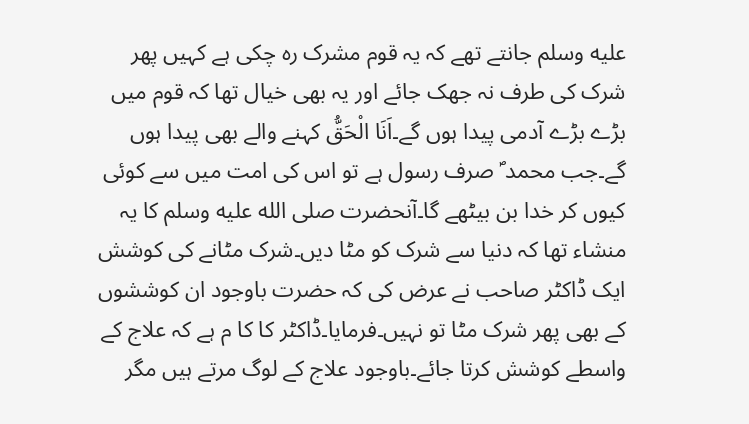عليه وسلم جانتے تھے کہ یہ قوم مشرک رہ چکی ہے کہیں پھر شرک کی طرف نہ جھک جائے اور یہ بھی خیال تھا کہ قوم میں بڑے بڑے آدمی پیدا ہوں گے۔اَنَا الْحَقُّ کہنے والے بھی پیدا ہوں گے۔جب محمد ؐ صرف رسول ہے تو اس کی امت میں سے کوئی کیوں کر خدا بن بیٹھے گا۔آنحضرت صلى الله عليه وسلم کا یہ منشاء تھا کہ دنیا سے شرک کو مٹا دیں۔شرک مٹانے کی کوشش ایک ڈاکٹر صاحب نے عرض کی کہ حضرت باوجود ان کوششوں کے بھی پھر شرک مٹا تو نہیں۔فرمایا۔ڈاکٹر کا کا م ہے کہ علاج کے واسطے کوشش کرتا جائے۔باوجود علاج کے لوگ مرتے ہیں مگر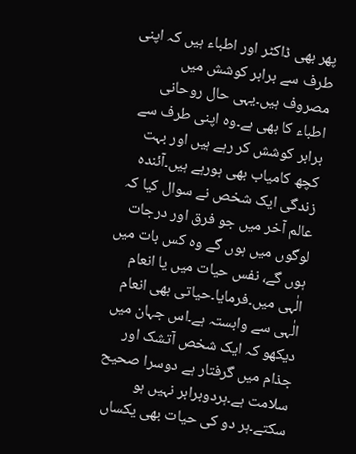پھر بھی ڈاکٹر اور اطباء ہیں کہ اپنی طرف سے برابر کوشش میں مصروف ہیں۔یہی حال روحانی اطباء کا بھی ہے۔وہ اپنی طرف سے برابر کوشش کر رہے ہیں اور بہت کچھ کامیاب بھی ہورہے ہیں۔آئندہ زندگی ایک شخص نے سوال کیا کہ عالم آخر میں جو فرق اور درجات لوگوں میں ہوں گے وہ کس بات میں ہوں گے، نفس حیات میں یا انعام الٰہی میں۔فرمایا۔حیاتی بھی انعام الٰہی سے وابستہ ہے۔اس جہان میں دیکھو کہ ایک شخص آتشک اور جذام میں گرفتار ہے دوسرا صحیح سلامت ہے۔ہردوبرابر نہیں ہو سکتے۔ہر دو کی حیات بھی یکساں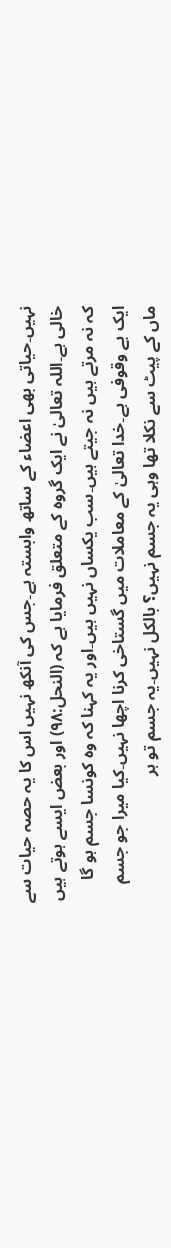نہیں۔حیاتی بھی اعضاء کے ساتھ وابستہ ہے۔جس کی آنکھ نہیں اس کا یہ حصہ حیات سے خالی ہے۔اللہ تعالیٰ نے ایک گروہ کے متعلق فرمایا ہے کہ (النحل:۹۸) اور بعض ایسے ہوتے ہیں کہ نہ مرتے ہیں نہ جیتے ہیں۔سب یکساں نہیں ہیں۔اور یہ کہنا کہ وہ کونسا جسم ہو گا ایک بے وقوفی ہے۔خدا تعالیٰ کے معاملات میں گستاخی کرنا اچھا نہیں۔کیا میرا جو جسم ماں کے پیٹ سے نکلا تھا وہی یہ جسم نہیں؟ بالکل نہیں۔یہ جسم تو ہر